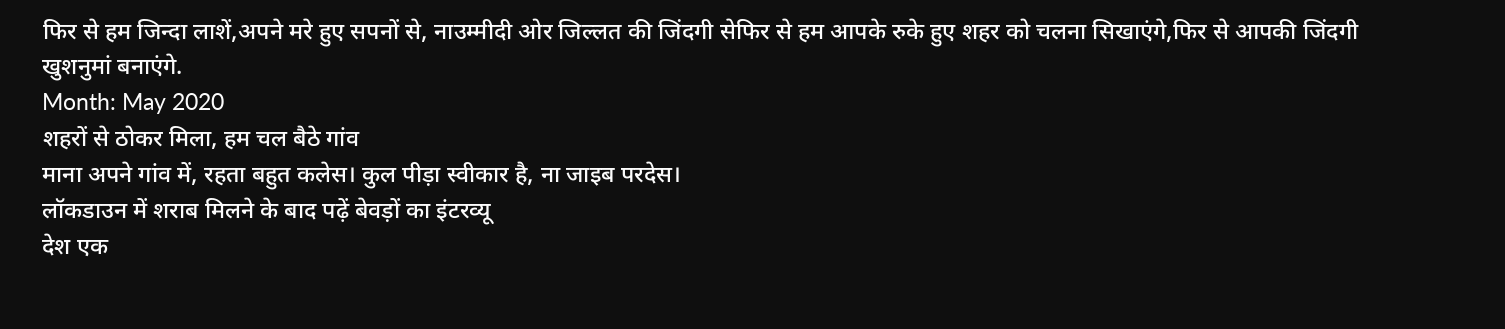फिर से हम जिन्दा लाशें,अपने मरे हुए सपनों से, नाउम्मीदी ओर जिल्लत की जिंदगी सेफिर से हम आपके रुके हुए शहर को चलना सिखाएंगे,फिर से आपकी जिंदगी खुशनुमां बनाएंगे.
Month: May 2020
शहरों से ठोकर मिला, हम चल बैठे गांव
माना अपने गांव में, रहता बहुत कलेस। कुल पीड़ा स्वीकार है, ना जाइब परदेस।
लॉकडाउन में शराब मिलने के बाद पढ़ें बेवड़ों का इंटरव्यू
देश एक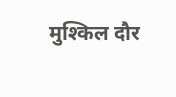मुश्किल दौर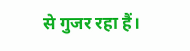से गुजर रहा हैं।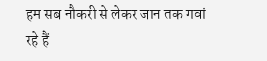हम सब नौकरी से लेकर जान तक गवां रहे हैं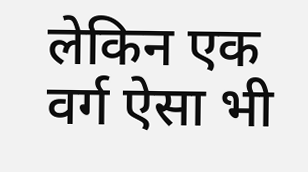लेकिन एक वर्ग ऐसा भी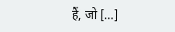हैं, जो […]